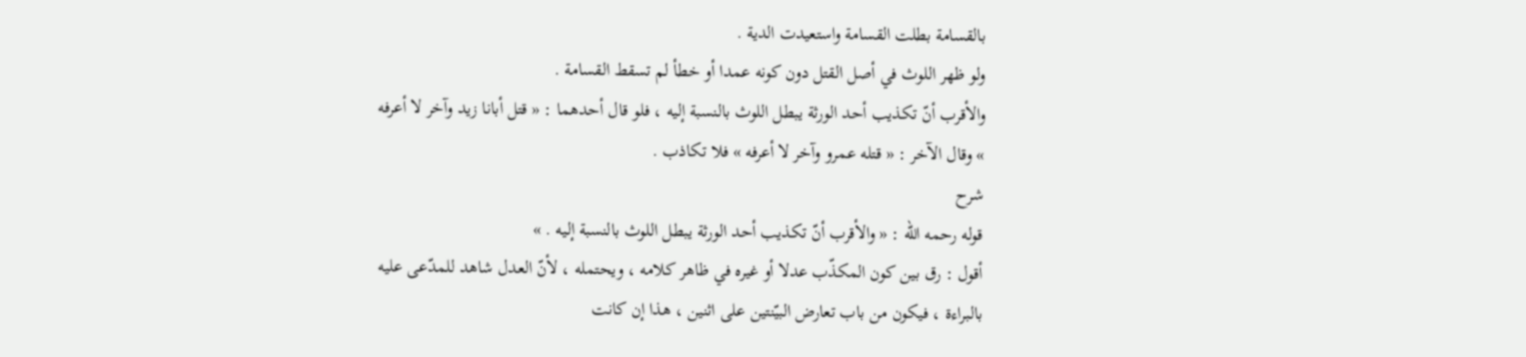بالقسامة بطلت القسامة واستعيدت الدية .
ولو ظهر اللوث في أصل القتل دون كونه عمدا أو خطأ لم تسقط القسامة .
والأقرب أنّ تكذيب أحد الورثة يبطل اللوث بالنسبة إليه ، فلو قال أحدهما : « قتل أبانا زيد وآخر لا أعرفه » وقال الآخر : « قتله عمرو وآخر لا أعرفه » فلا تكاذب .
شرح
قوله رحمه الله : « والأقرب أنّ تكذيب أحد الورثة يبطل اللوث بالنسبة إليه . »
أقول : رق بين كون المكذّب عدلا أو غيره في ظاهر كلامه ، ويحتمله ، لأنّ العدل شاهد للمدّعى عليه بالبراءة ، فيكون من باب تعارض البيّنتين على اثنين ، هذا إن كانت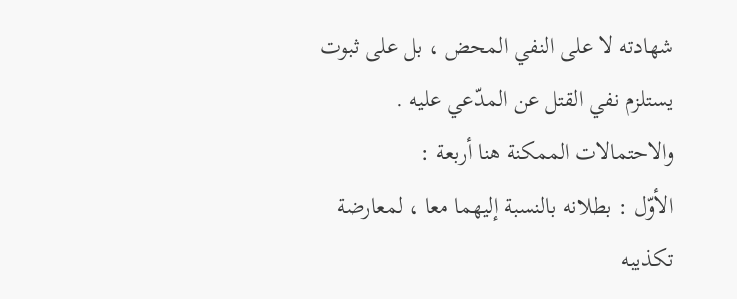شهادته لا على النفي المحض ، بل على ثبوت يستلزم نفي القتل عن المدّعي عليه .
والاحتمالات الممكنة هنا أربعة :
الأوّل : بطلانه بالنسبة إليهما معا ، لمعارضة تكذيبه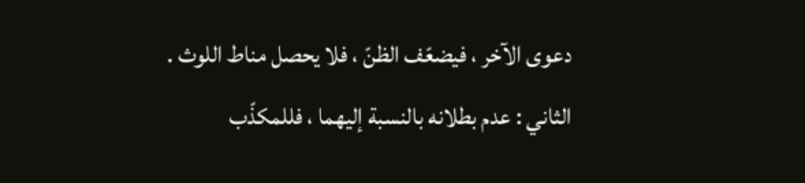دعوى الآخر ، فيضعّف الظنّ ، فلا يحصل مناط اللوث .
الثاني : عدم بطلانه بالنسبة إليهما ، فللمكذّب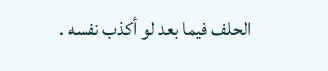الحلف فيما بعد لو أكذب نفسه .